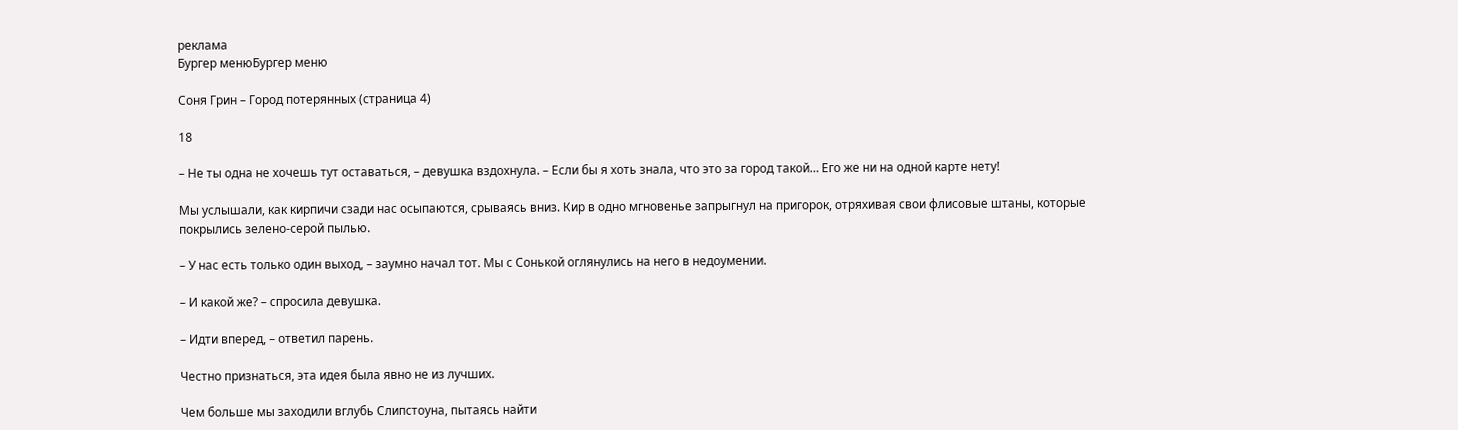реклама
Бургер менюБургер меню

Соня Грин – Город потерянных (страница 4)

18

– Не ты одна не хочешь тут оставаться, – девушка вздохнула. – Если бы я хоть знала, что это за город такой… Его же ни на одной карте нету!

Мы услышали, как кирпичи сзади нас осыпаются, срываясь вниз. Кир в одно мгновенье запрыгнул на пригорок, отряхивая свои флисовые штаны, которые покрылись зелено-серой пылью.

– У нас есть только один выход, – заумно начал тот. Мы с Сонькой оглянулись на него в недоумении.

– И какой же? – спросила девушка.

– Идти вперед, – ответил парень.

Честно признаться, эта идея была явно не из лучших.

Чем больше мы заходили вглубь Слипстоуна, пытаясь найти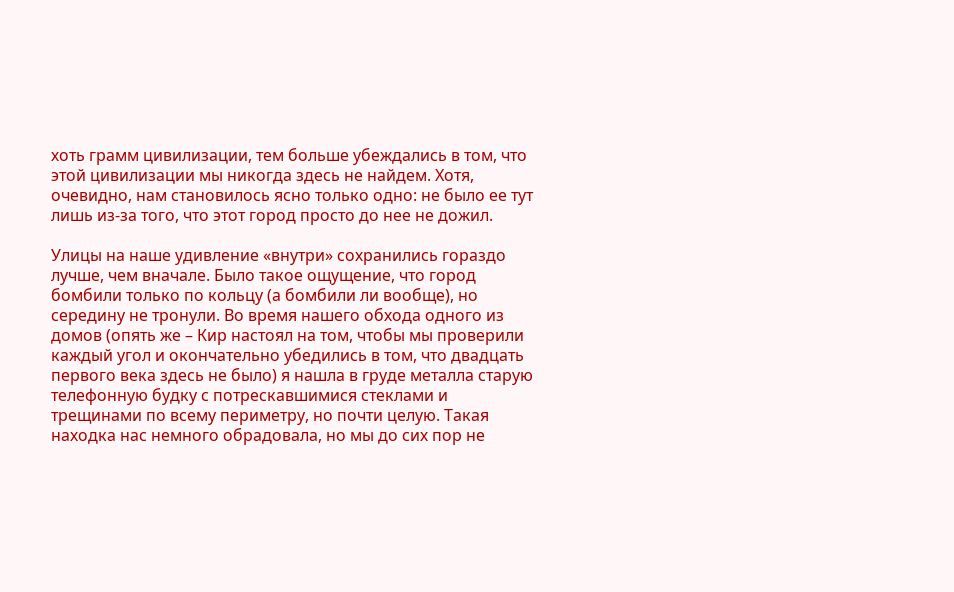хоть грамм цивилизации, тем больше убеждались в том, что этой цивилизации мы никогда здесь не найдем. Хотя, очевидно, нам становилось ясно только одно: не было ее тут лишь из-за того, что этот город просто до нее не дожил.

Улицы на наше удивление «внутри» сохранились гораздо лучше, чем вначале. Было такое ощущение, что город бомбили только по кольцу (а бомбили ли вообще), но середину не тронули. Во время нашего обхода одного из домов (опять же – Кир настоял на том, чтобы мы проверили каждый угол и окончательно убедились в том, что двадцать первого века здесь не было) я нашла в груде металла старую телефонную будку с потрескавшимися стеклами и трещинами по всему периметру, но почти целую. Такая находка нас немного обрадовала, но мы до сих пор не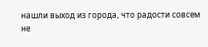нашли выход из города, что радости совсем не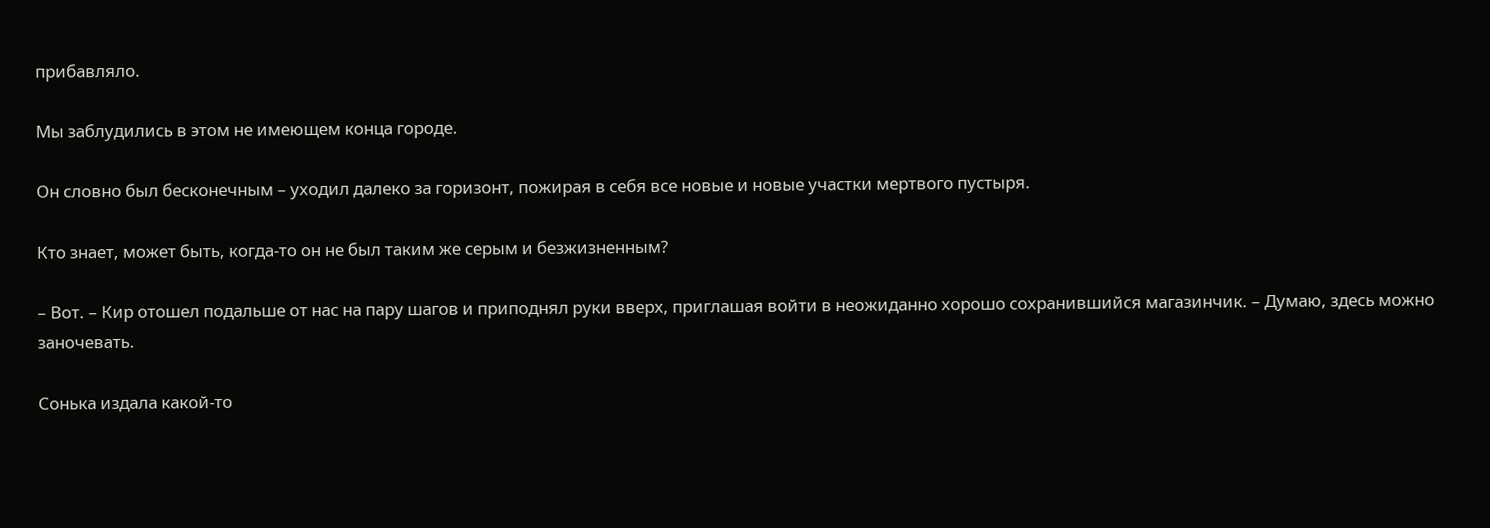прибавляло.

Мы заблудились в этом не имеющем конца городе.

Он словно был бесконечным – уходил далеко за горизонт, пожирая в себя все новые и новые участки мертвого пустыря.

Кто знает, может быть, когда-то он не был таким же серым и безжизненным?

– Вот. – Кир отошел подальше от нас на пару шагов и приподнял руки вверх, приглашая войти в неожиданно хорошо сохранившийся магазинчик. – Думаю, здесь можно заночевать.

Сонька издала какой-то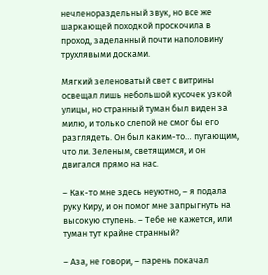нечленораздельный звук, но все же шаркающей походкой проскочила в проход, заделанный почти наполовину трухлявыми досками.

Мягкий зеленоватый свет с витрины освещал лишь небольшой кусочек узкой улицы, но странный туман был виден за милю, и только слепой не смог бы его разглядеть. Он был каким-то… пугающим, что ли. Зеленым, светящимся, и он двигался прямо на нас.

– Как-то мне здесь неуютно, – я подала руку Киру, и он помог мне запрыгнуть на высокую ступень. – Тебе не кажется, или туман тут крайне странный?

– Аза, не говори, – парень покачал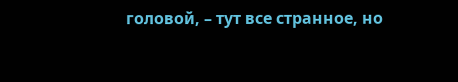головой, – тут все странное, но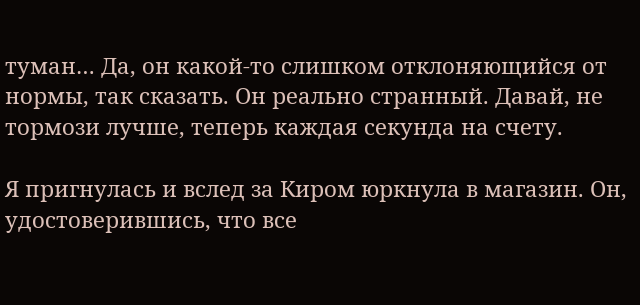туман… Да, он какой-то слишком отклоняющийся от нормы, так сказать. Он реально странный. Давай, не тормози лучше, теперь каждая секунда на счету.

Я пригнулась и вслед за Киром юркнула в магазин. Он, удостоверившись, что все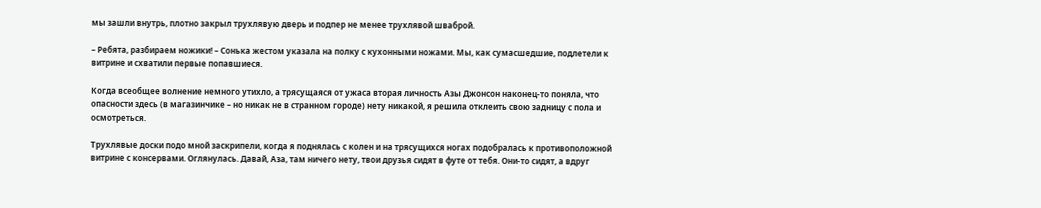мы зашли внутрь, плотно закрыл трухлявую дверь и подпер не менее трухлявой шваброй.

– Ребята, разбираем ножики! – Сонька жестом указала на полку с кухонными ножами. Мы, как сумасшедшие, подлетели к витрине и схватили первые попавшиеся.

Когда всеобщее волнение немного утихло, а трясущаяся от ужаса вторая личность Азы Джонсон наконец-то поняла, что опасности здесь (в магазинчике – но никак не в странном городе) нету никакой, я решила отклеить свою задницу с пола и осмотреться.

Трухлявые доски подо мной заскрипели, когда я поднялась с колен и на трясущихся ногах подобралась к противоположной витрине с консервами. Оглянулась. Давай, Аза, там ничего нету, твои друзья сидят в футе от тебя. Они-то сидят, а вдруг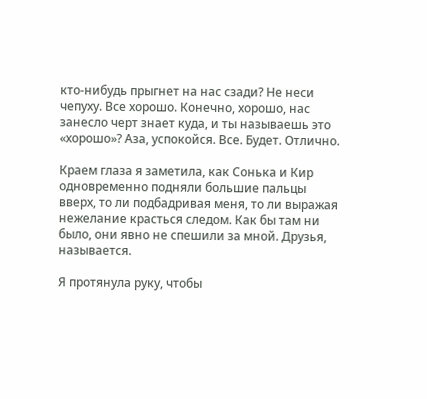кто-нибудь прыгнет на нас сзади? Не неси чепуху. Все хорошо. Конечно, хорошо, нас занесло черт знает куда, и ты называешь это «хорошо»? Аза, успокойся. Все. Будет. Отлично.

Краем глаза я заметила, как Сонька и Кир одновременно подняли большие пальцы вверх, то ли подбадривая меня, то ли выражая нежелание красться следом. Как бы там ни было, они явно не спешили за мной. Друзья, называется.

Я протянула руку, чтобы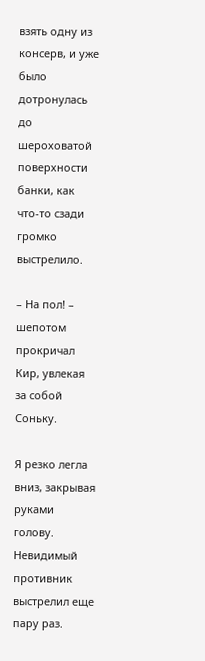взять одну из консерв, и уже было дотронулась до шероховатой поверхности банки, как что-то сзади громко выстрелило.

– На пол! – шепотом прокричал Кир, увлекая за собой Соньку.

Я резко легла вниз, закрывая руками голову. Невидимый противник выстрелил еще пару раз.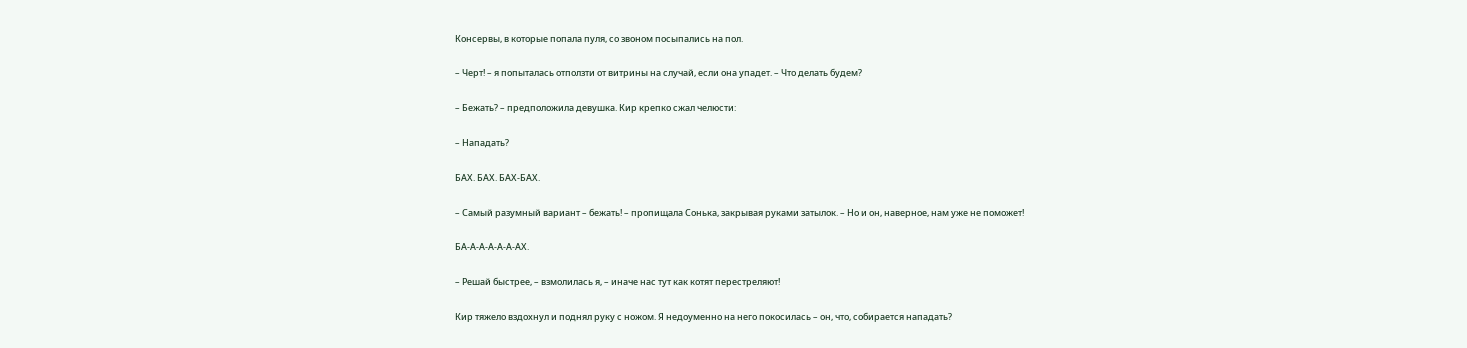Консервы, в которые попала пуля, со звоном посыпались на пол.

– Черт! – я попыталась отползти от витрины на случай, если она упадет. – Что делать будем?

– Бежать? – предположила девушка. Кир крепко сжал челюсти:

– Нападать?

БАХ. БАХ. БАХ-БАХ.

– Самый разумный вариант – бежать! – пропищала Сонька, закрывая руками затылок. – Но и он, наверное, нам уже не поможет!

БА-А-А-А-А-А-АХ.

– Решай быстрее, – взмолилась я, – иначе нас тут как котят перестреляют!

Кир тяжело вздохнул и поднял руку с ножом. Я недоуменно на него покосилась – он, что, собирается нападать?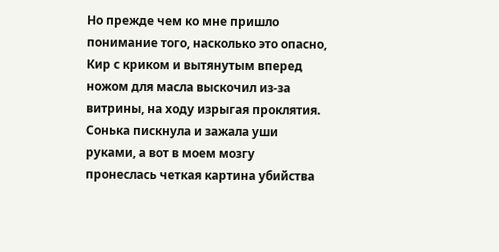Но прежде чем ко мне пришло понимание того, насколько это опасно, Кир с криком и вытянутым вперед ножом для масла выскочил из-за витрины, на ходу изрыгая проклятия. Сонька пискнула и зажала уши руками, а вот в моем мозгу пронеслась четкая картина убийства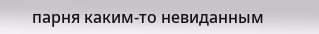парня каким-то невиданным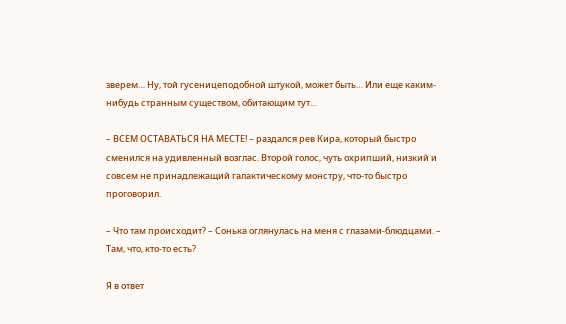зверем… Ну, той гусеницеподобной штукой, может быть… Или еще каким-нибудь странным существом, обитающим тут…

– ВСЕМ ОСТАВАТЬСЯ НА МЕСТЕ! – раздался рев Кира, который быстро сменился на удивленный возглас. Второй голос, чуть охрипший, низкий и совсем не принадлежащий галактическому монстру, что-то быстро проговорил.

– Что там происходит? – Сонька оглянулась на меня с глазами-блюдцами. – Там, что, кто-то есть?

Я в ответ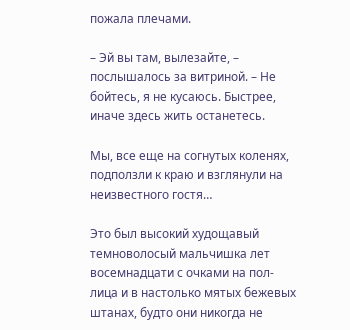пожала плечами.

– Эй вы там, вылезайте, – послышалось за витриной. – Не бойтесь, я не кусаюсь. Быстрее, иначе здесь жить останетесь.

Мы, все еще на согнутых коленях, подползли к краю и взглянули на неизвестного гостя…

Это был высокий худощавый темноволосый мальчишка лет восемнадцати с очками на пол-лица и в настолько мятых бежевых штанах, будто они никогда не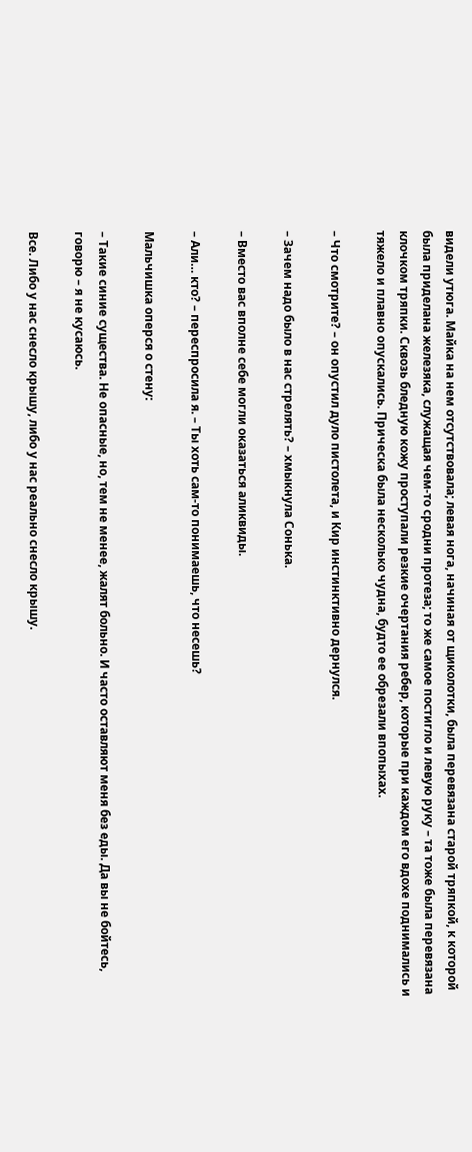видели утюга. Майка на нем отсутствовала; левая нога, начиная от щиколотки, была перевязана старой тряпкой, к которой была приделана железяка, служащая чем-то сродни протеза; то же самое постигло и левую руку – та тоже была перевязана клочком тряпки. Сквозь бледную кожу проступали резкие очертания ребер, которые при каждом его вдохе поднимались и тяжело и плавно опускались. Прическа была несколько чудна, будто ее обрезали впопыхах.

– Что смотрите? – он опустил дуло пистолета, и Кир инстинктивно дернулся.

– Зачем надо было в нас стрелять? – хмыкнула Сонька.

– Вместо вас вполне себе могли оказаться аликвиды.

– Али… кто? – переспросила я. – Ты хоть сам-то понимаешь, что несешь?

Мальчишка оперся о стену:

– Такие синие существа. Не опасные, но, тем не менее, жалят больно. И часто оставляют меня без еды. Да вы не бойтесь, говорю – я не кусаюсь.

Все. Либо у нас снесло крышу, либо у нас реально снесло крышу.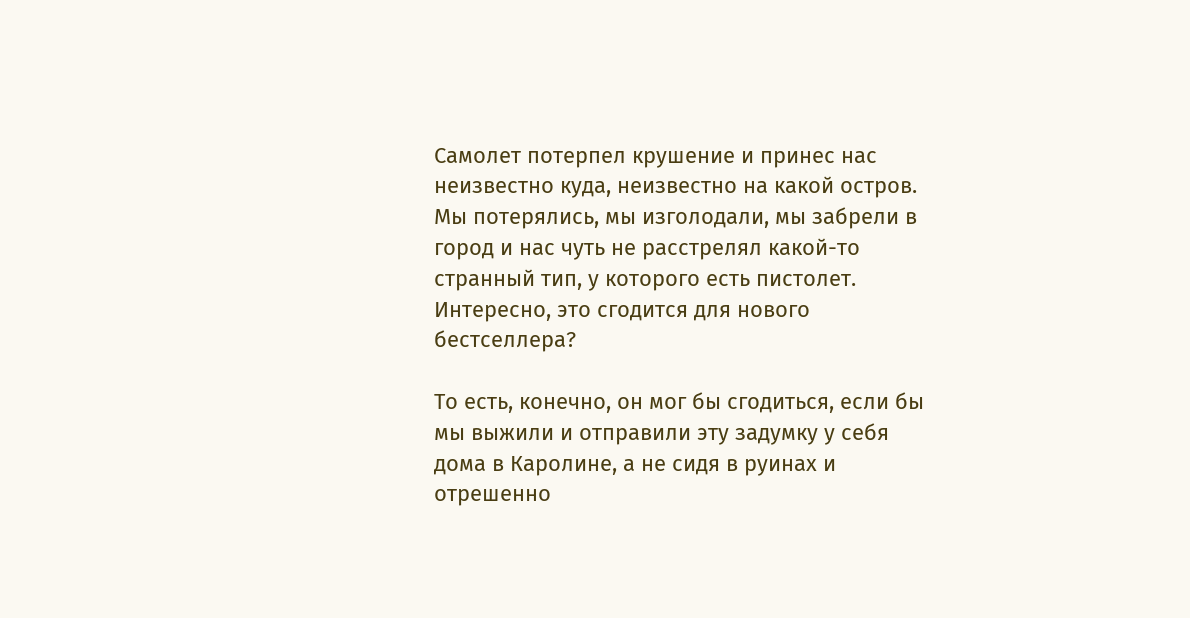Самолет потерпел крушение и принес нас неизвестно куда, неизвестно на какой остров. Мы потерялись, мы изголодали, мы забрели в город и нас чуть не расстрелял какой-то странный тип, у которого есть пистолет. Интересно, это сгодится для нового бестселлера?

То есть, конечно, он мог бы сгодиться, если бы мы выжили и отправили эту задумку у себя дома в Каролине, а не сидя в руинах и отрешенно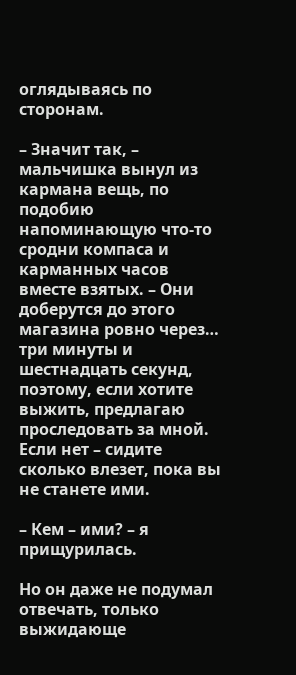оглядываясь по сторонам.

– Значит так, – мальчишка вынул из кармана вещь, по подобию напоминающую что-то сродни компаса и карманных часов вместе взятых. – Они доберутся до этого магазина ровно через… три минуты и шестнадцать секунд, поэтому, если хотите выжить, предлагаю проследовать за мной. Если нет – сидите сколько влезет, пока вы не станете ими.

– Кем – ими? – я прищурилась.

Но он даже не подумал отвечать, только выжидающе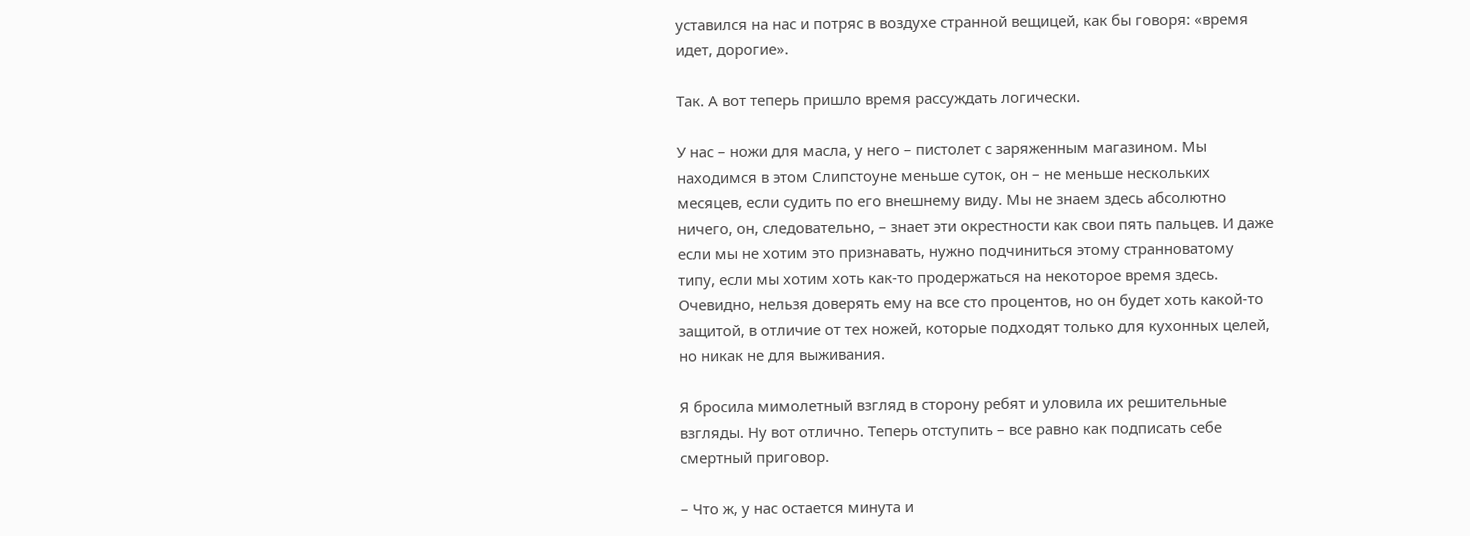уставился на нас и потряс в воздухе странной вещицей, как бы говоря: «время идет, дорогие».

Так. А вот теперь пришло время рассуждать логически.

У нас – ножи для масла, у него – пистолет с заряженным магазином. Мы находимся в этом Слипстоуне меньше суток, он – не меньше нескольких месяцев, если судить по его внешнему виду. Мы не знаем здесь абсолютно ничего, он, следовательно, – знает эти окрестности как свои пять пальцев. И даже если мы не хотим это признавать, нужно подчиниться этому странноватому типу, если мы хотим хоть как-то продержаться на некоторое время здесь. Очевидно, нельзя доверять ему на все сто процентов, но он будет хоть какой-то защитой, в отличие от тех ножей, которые подходят только для кухонных целей, но никак не для выживания.

Я бросила мимолетный взгляд в сторону ребят и уловила их решительные взгляды. Ну вот отлично. Теперь отступить – все равно как подписать себе смертный приговор.

– Что ж, у нас остается минута и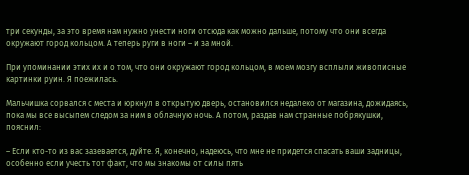три секунды, за это время нам нужно унести ноги отсюда как можно дальше, потому что они всегда окружают город кольцом. А теперь руги в ноги – и за мной.

При упоминании этих их и о том, что они окружают город кольцом, в моем мозгу всплыли живописные картинки руин. Я поежилась.

Мальчишка сорвался с места и юркнул в открытую дверь, остановился недалеко от магазина, дожидаясь, пока мы все высыпем следом за ним в облачную ночь. А потом, раздав нам странные побрякушки, пояснил:

– Если кто-то из вас зазевается, дуйте. Я, конечно, надеюсь, что мне не придется спасать ваши задницы, особенно если учесть тот факт, что мы знакомы от силы пять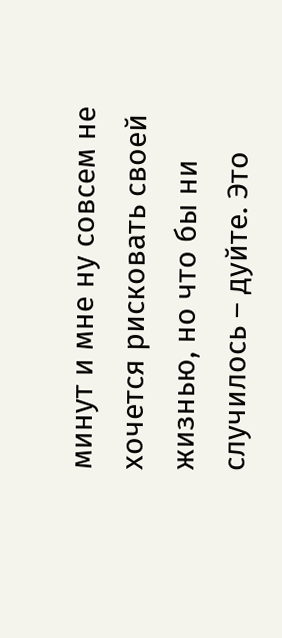минут и мне ну совсем не хочется рисковать своей жизнью, но что бы ни случилось – дуйте. Это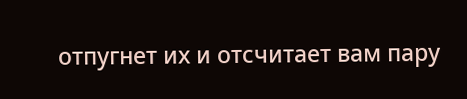отпугнет их и отсчитает вам пару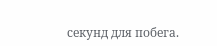секунд для побега.